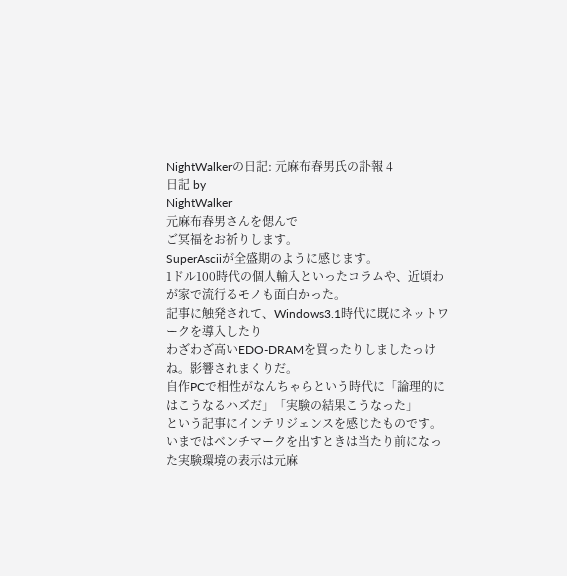NightWalkerの日記: 元麻布春男氏の訃報 4
日記 by
NightWalker
元麻布春男さんを偲んで
ご冥福をお祈りします。
SuperAsciiが全盛期のように感じます。
1ドル100時代の個人輸入といったコラムや、近頃わが家で流行るモノも面白かった。
記事に触発されて、Windows3.1時代に既にネットワークを導入したり
わざわざ高いEDO-DRAMを買ったりしましたっけね。影響されまくりだ。
自作PCで相性がなんちゃらという時代に「論理的にはこうなるハズだ」「実験の結果こうなった」
という記事にインテリジェンスを感じたものです。
いまではベンチマークを出すときは当たり前になった実験環境の表示は元麻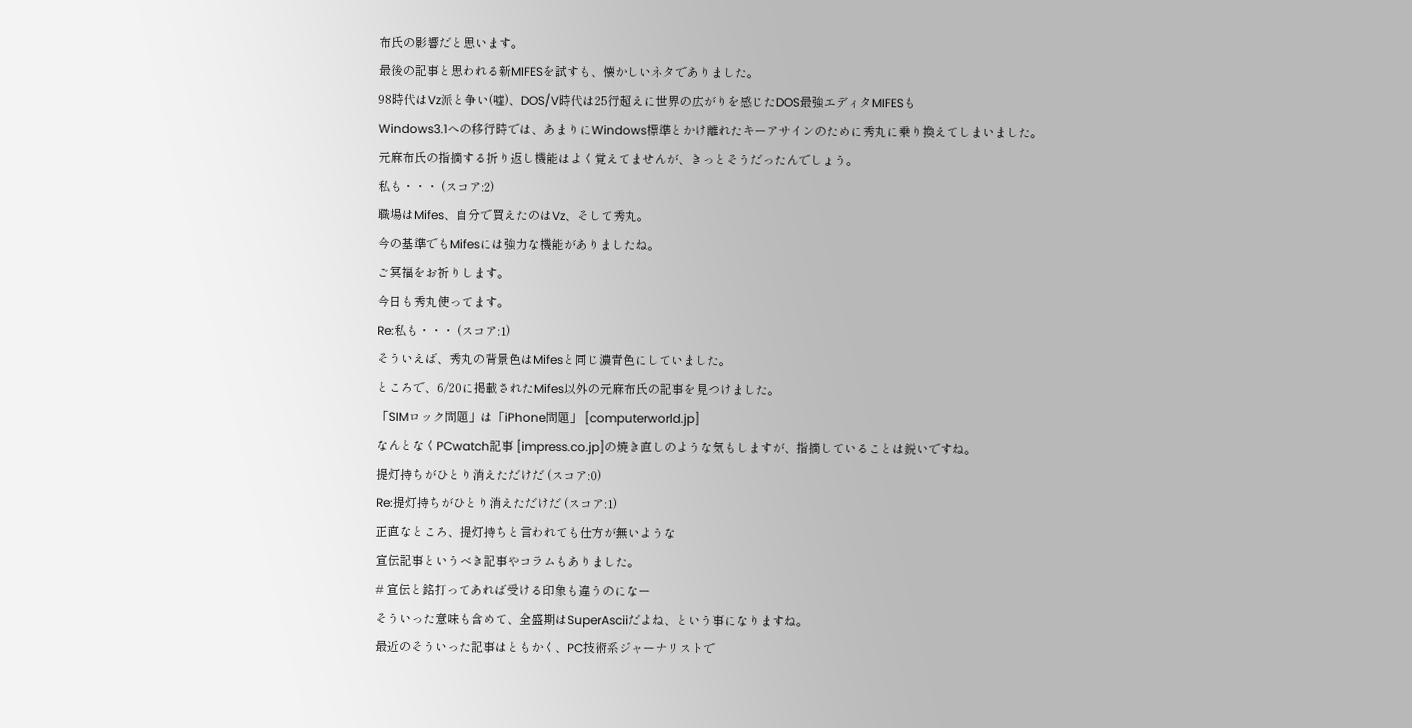布氏の影響だと思います。
最後の記事と思われる新MIFESを試すも、懐かしいネタでありました。
98時代はVz派と争い(嘘)、DOS/V時代は25行超えに世界の広がりを感じたDOS最強エディタMIFESも
Windows3.1への移行時では、あまりにWindows標準とかけ離れたキーアサインのために秀丸に乗り換えてしまいました。
元麻布氏の指摘する折り返し機能はよく覚えてませんが、きっとそうだったんでしょう。
私も・・・ (スコア:2)
職場はMifes、自分で買えたのはVz、そして秀丸。
今の基準でもMifesには強力な機能がありましたね。
ご冥福をお祈りします。
今日も秀丸使ってます。
Re:私も・・・ (スコア:1)
そういえば、秀丸の背景色はMifesと同じ濃青色にしていました。
ところで、6/20に掲載されたMifes以外の元麻布氏の記事を見つけました。
「SIMロック問題」は「iPhone問題」 [computerworld.jp]
なんとなくPCwatch記事 [impress.co.jp]の焼き直しのような気もしますが、指摘していることは鋭いですね。
提灯持ちがひとり消えただけだ (スコア:0)
Re:提灯持ちがひとり消えただけだ (スコア:1)
正直なところ、提灯持ちと言われても仕方が無いような
宣伝記事というべき記事やコラムもありました。
# 宣伝と銘打ってあれば受ける印象も違うのになー
そういった意味も含めて、全盛期はSuperAsciiだよね、という事になりますね。
最近のそういった記事はともかく、PC技術系ジャーナリストで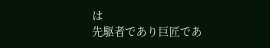は
先駆者であり巨匠であ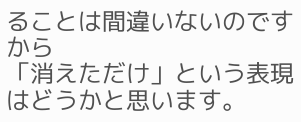ることは間違いないのですから
「消えただけ」という表現はどうかと思います。